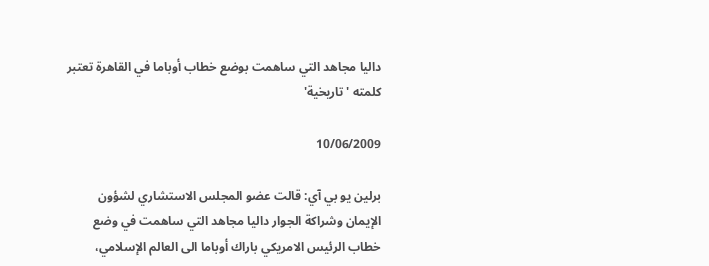داليا مجاهد التي ساهمت بوضع خطاب أوباما في القاهرة تعتبر كلمته 'تاريخية'

10/06/2009

برلين يو بي آي: قالت عضو المجلس الاستشاري لشؤون الإيمان وشراكة الجوار داليا مجاهد التي ساهمت في وضع خطاب الرئيس الامريكي باراك أوباما الى العالم الإسلامي،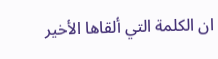ان الكلمة التي ألقاها الأخير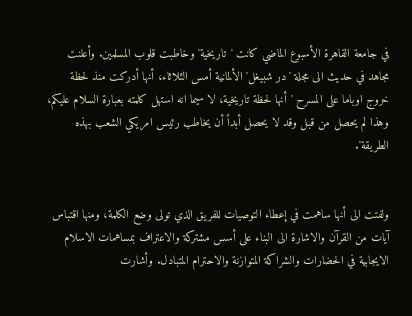في جامعة القاهرة الأسبوع الماضي كانت 'تاريخية' وخاطبت قلوب المسلمين. وأعلنت مجاهد في حديث الى مجلة 'در شبيغل' الألمانية أمس الثلاثاء، أنها أدركت منذ لحظة خروج اوباما على المسرح 'أنها لحظة تاريخية، لا سيما انه استهل كلمته بعبارة السلام عليكم، وهذا لم يحصل من قبل وقد لا يحصل أبداً أن يخاطب رئيس امريكي الشعب بهذه الطريقة'.


ولفتت الى أنها ساهمت في إعطاء التوصيات للفريق الذي تولى وضع الكلمة، ومنها اقتباس آيات من القرآن والاشارة الى البناء على أسس مشتركة والاعتراف بمساهمات الاسلام الايجابية في الحضارات والشراكة المتوازنة والاحترام المتبادل. وأشارت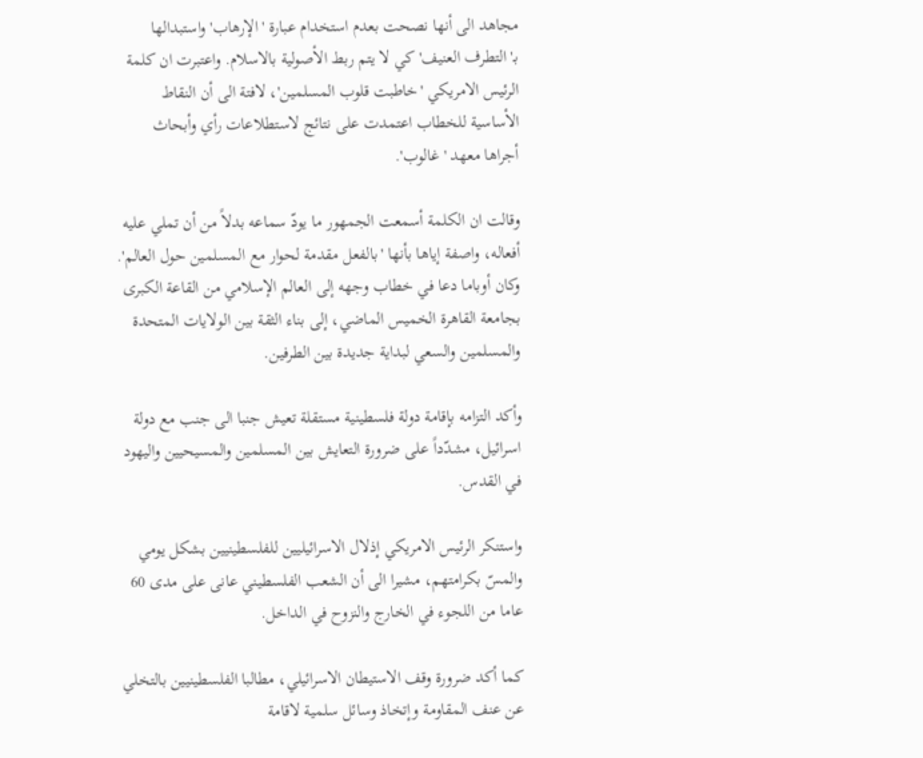مجاهد الى أنها نصحت بعدم استخدام عبارة 'الإرهاب' واستبدالها بـ'التطرف العنيف' كي لا يتم ربط الأصولية بالاسلام. واعتبرت ان كلمة الرئيس الامريكي 'خاطبت قلوب المسلمين'، لافتة الى أن النقاط الأساسية للخطاب اعتمدت على نتائج لاستطلاعات رأي وأبحاث أجراها معهد 'غالوب'.

وقالت ان الكلمة أسمعت الجمهور ما يودّ سماعه بدلاً من أن تملي عليه أفعاله، واصفة إياها بأنها 'بالفعل مقدمة لحوار مع المسلمين حول العالم'. وكان أوباما دعا في خطاب وجهه إلى العالم الإسلامي من القاعة الكبرى بجامعة القاهرة الخميس الماضي، إلى بناء الثقة بين الولايات المتحدة والمسلمين والسعي لبداية جديدة بين الطرفين.

وأكد التزامه بإقامة دولة فلسطينية مستقلة تعيش جنبا الى جنب مع دولة اسرائيل، مشدّداً على ضرورة التعايش بين المسلمين والمسيحيين واليهود في القدس.

واستنكر الرئيس الامريكي إذلال الاسرائيليين للفلسطينيين بشكل يومي والمسّ بكرامتهم، مشيرا الى أن الشعب الفلسطيني عانى على مدى 60 عاما من اللجوء في الخارج والنزوح في الداخل.

كما أكد ضرورة وقف الاستيطان الاسرائيلي، مطالبا الفلسطينيين بالتخلي عن عنف المقاومة وإتخاذ وسائل سلمية لاقامة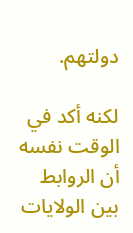دولتهم.

لكنه أكد في الوقت نفسه أن الروابط بين الولايات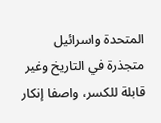المتحدة واسرائيل متجذرة في التاريخ وغير قابلة للكسر، واصفا إنكار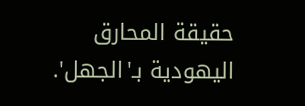حقيقة المحارق اليهودية بـ'الجهل'.